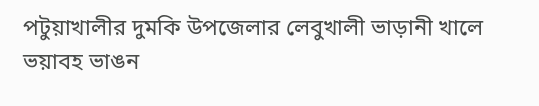পটুয়াখালীর দুমকি উপজেলার লেবুখালী ভাড়ানী খালে ভয়াবহ ভাঙন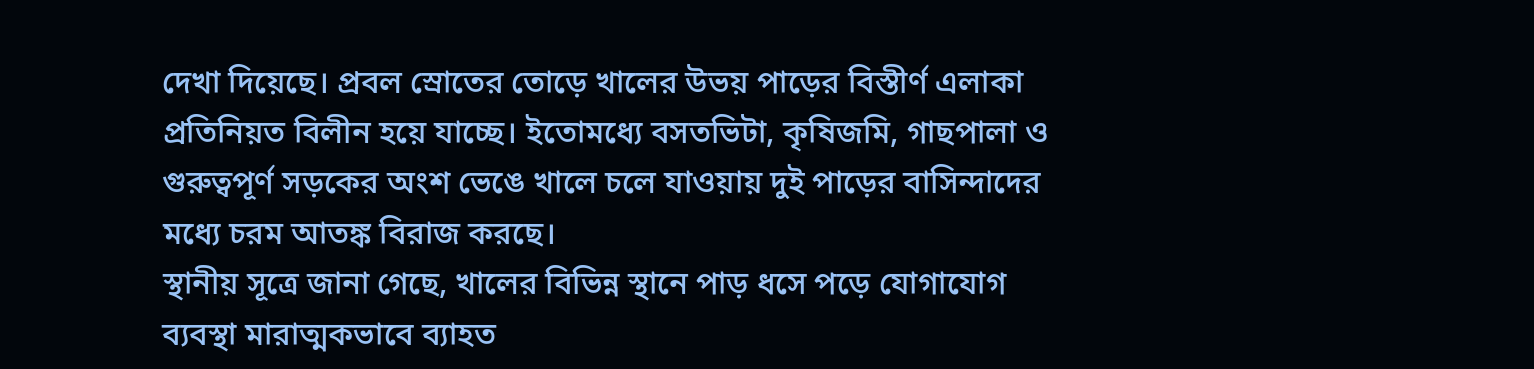দেখা দিয়েছে। প্রবল স্রোতের তোড়ে খালের উভয় পাড়ের বিস্তীর্ণ এলাকা প্রতিনিয়ত বিলীন হয়ে যাচ্ছে। ইতোমধ্যে বসতভিটা, কৃষিজমি, গাছপালা ও গুরুত্বপূর্ণ সড়কের অংশ ভেঙে খালে চলে যাওয়ায় দুই পাড়ের বাসিন্দাদের মধ্যে চরম আতঙ্ক বিরাজ করছে।
স্থানীয় সূত্রে জানা গেছে, খালের বিভিন্ন স্থানে পাড় ধসে পড়ে যোগাযোগ ব্যবস্থা মারাত্মকভাবে ব্যাহত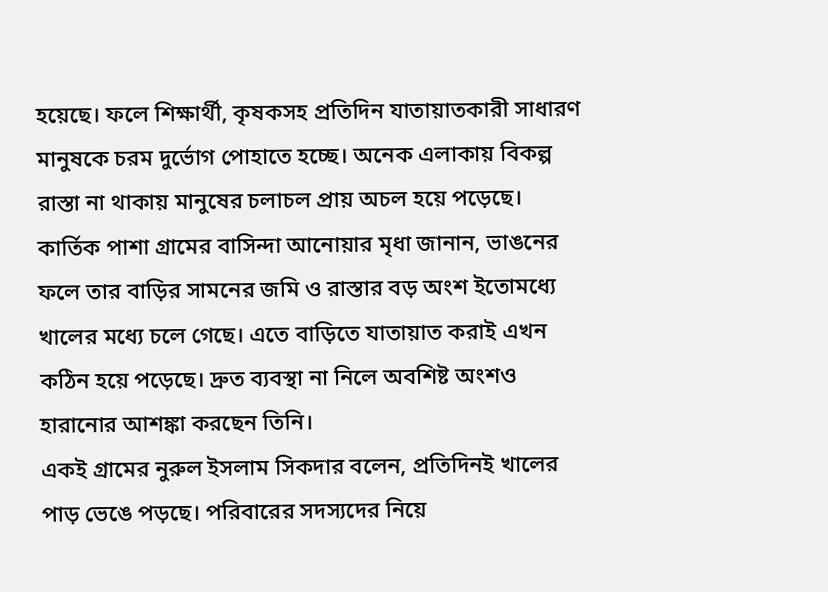হয়েছে। ফলে শিক্ষার্থী, কৃষকসহ প্রতিদিন যাতায়াতকারী সাধারণ মানুষকে চরম দুর্ভোগ পোহাতে হচ্ছে। অনেক এলাকায় বিকল্প রাস্তা না থাকায় মানুষের চলাচল প্রায় অচল হয়ে পড়েছে।
কার্তিক পাশা গ্রামের বাসিন্দা আনোয়ার মৃধা জানান, ভাঙনের ফলে তার বাড়ির সামনের জমি ও রাস্তার বড় অংশ ইতোমধ্যে খালের মধ্যে চলে গেছে। এতে বাড়িতে যাতায়াত করাই এখন কঠিন হয়ে পড়েছে। দ্রুত ব্যবস্থা না নিলে অবশিষ্ট অংশও হারানোর আশঙ্কা করছেন তিনি।
একই গ্রামের নুরুল ইসলাম সিকদার বলেন, প্রতিদিনই খালের পাড় ভেঙে পড়ছে। পরিবারের সদস্যদের নিয়ে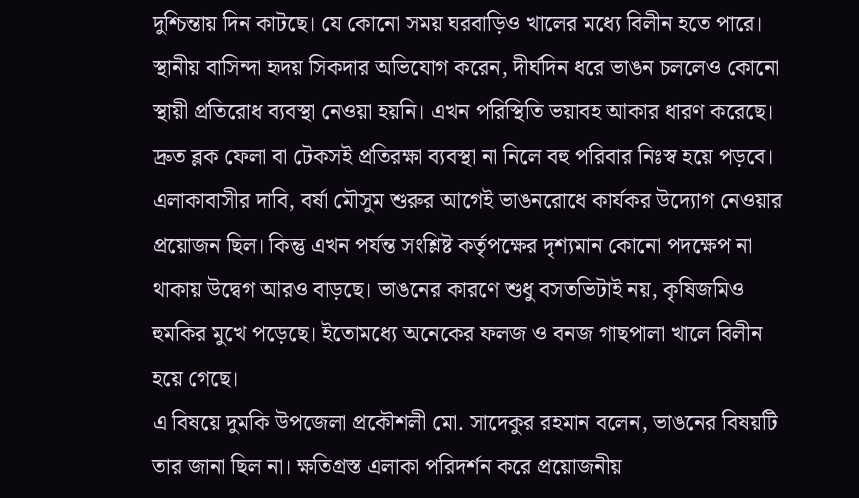দুশ্চিন্তায় দিন কাটছে। যে কোনো সময় ঘরবাড়িও খালের মধ্যে বিলীন হতে পারে।
স্থানীয় বাসিন্দা হৃদয় সিকদার অভিযোগ করেন, দীর্ঘদিন ধরে ভাঙন চললেও কোনো স্থায়ী প্রতিরোধ ব্যবস্থা নেওয়া হয়নি। এখন পরিস্থিতি ভয়াবহ আকার ধারণ করেছে। দ্রুত ব্লক ফেলা বা টেকসই প্রতিরক্ষা ব্যবস্থা না নিলে বহু পরিবার নিঃস্ব হয়ে পড়বে।
এলাকাবাসীর দাবি, বর্ষা মৌসুম শুরুর আগেই ভাঙনরোধে কার্যকর উদ্যোগ নেওয়ার প্রয়োজন ছিল। কিন্তু এখন পর্যন্ত সংশ্লিষ্ট কর্তৃপক্ষের দৃশ্যমান কোনো পদক্ষেপ না থাকায় উদ্বেগ আরও বাড়ছে। ভাঙনের কারণে শুধু বসতভিটাই নয়, কৃষিজমিও হুমকির মুখে পড়েছে। ইতোমধ্যে অনেকের ফলজ ও বনজ গাছপালা খালে বিলীন হয়ে গেছে।
এ বিষয়ে দুমকি উপজেলা প্রকৌশলী মো. সাদেকুর রহমান বলেন, ভাঙনের বিষয়টি তার জানা ছিল না। ক্ষতিগ্রস্ত এলাকা পরিদর্শন করে প্রয়োজনীয়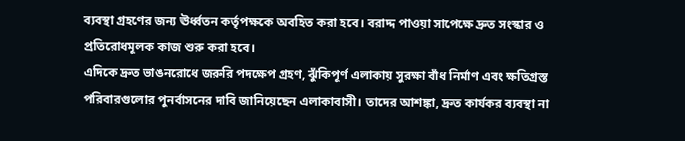ব্যবস্থা গ্রহণের জন্য ঊর্ধ্বতন কর্তৃপক্ষকে অবহিত করা হবে। বরাদ্দ পাওয়া সাপেক্ষে দ্রুত সংস্কার ও প্রতিরোধমূলক কাজ শুরু করা হবে।
এদিকে দ্রুত ভাঙনরোধে জরুরি পদক্ষেপ গ্রহণ, ঝুঁকিপূর্ণ এলাকায় সুরক্ষা বাঁধ নির্মাণ এবং ক্ষতিগ্রস্ত পরিবারগুলোর পুনর্বাসনের দাবি জানিয়েছেন এলাকাবাসী। তাদের আশঙ্কা, দ্রুত কার্যকর ব্যবস্থা না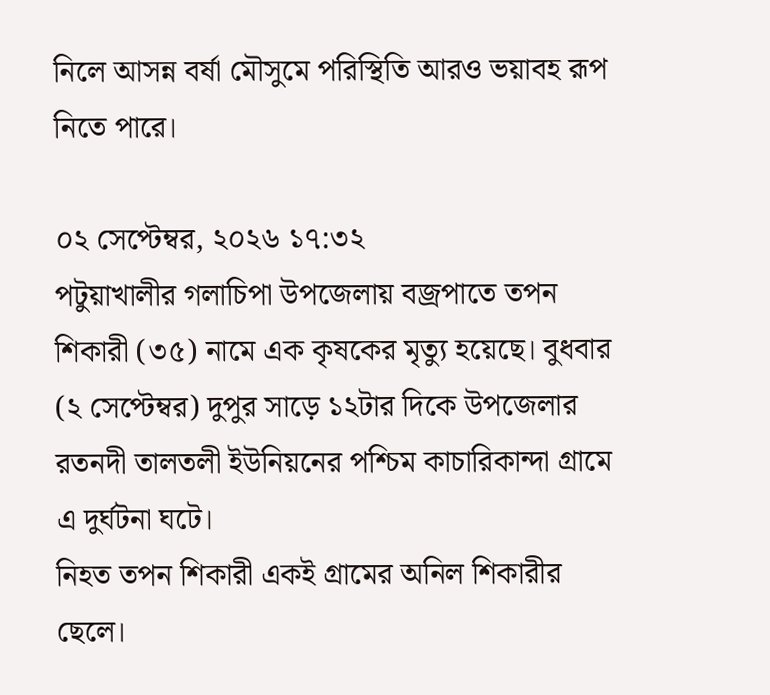নিলে আসন্ন বর্ষা মৌসুমে পরিস্থিতি আরও ভয়াবহ রূপ নিতে পারে।

০২ সেপ্টেম্বর, ২০২৬ ১৭:৩২
পটুয়াখালীর গলাচিপা উপজেলায় বজ্রপাতে তপন শিকারী (৩৫) নামে এক কৃষকের মৃত্যু হয়েছে। বুধবার (২ সেপ্টেম্বর) দুপুর সাড়ে ১২টার দিকে উপজেলার রতনদী তালতলী ইউনিয়নের পশ্চিম কাচারিকান্দা গ্রামে এ দুর্ঘটনা ঘটে।
নিহত তপন শিকারী একই গ্রামের অনিল শিকারীর ছেলে।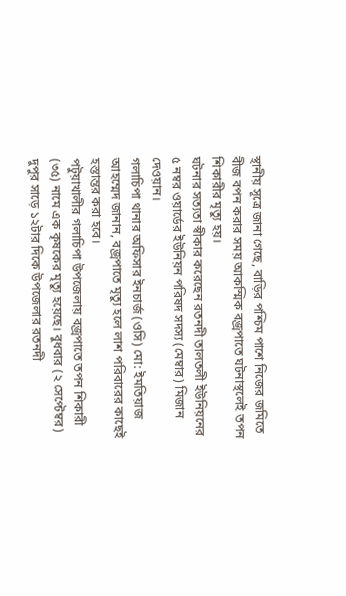স্থানীয় সূত্রে জানা গেছে, বাড়ির পশ্চিম পাশে নিজের জমিতে বীজ বপন করার সময় আকস্মিক বজ্রপাতে ঘটনাস্থলেই তপন শিকারীর মৃত্যু হয়।
ঘটনার সত্যতা স্বীকার করেছেন রতনদী তালতলী ইউনিয়নের ৫ নম্বর ওয়ার্ডের ইউনিয়ন পরিষদ সদস্য (মেম্বার) মিজান দেওয়ান।
গলাচিপা থানার অফিসার ইনচার্জ (ওসি) মো: ইমতিয়াজ আহম্মেদ জানান, বজ্রপাতে মৃত্যু হলে লাশ পরিবারের কাছেই হস্তান্তর করা হবে।
পটুয়াখালীর গলাচিপা উপজেলায় বজ্রপাতে তপন শিকারী (৩৫) নামে এক কৃষকের মৃত্যু হয়েছে। বুধবার (২ সেপ্টেম্বর) দুপুর সাড়ে ১২টার দিকে উপজেলার রতনদী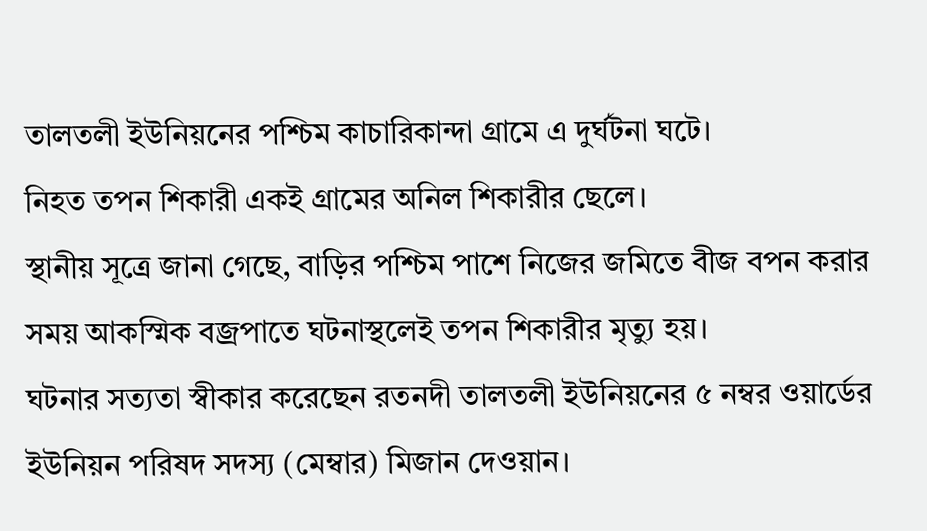তালতলী ইউনিয়নের পশ্চিম কাচারিকান্দা গ্রামে এ দুর্ঘটনা ঘটে।
নিহত তপন শিকারী একই গ্রামের অনিল শিকারীর ছেলে।
স্থানীয় সূত্রে জানা গেছে, বাড়ির পশ্চিম পাশে নিজের জমিতে বীজ বপন করার সময় আকস্মিক বজ্রপাতে ঘটনাস্থলেই তপন শিকারীর মৃত্যু হয়।
ঘটনার সত্যতা স্বীকার করেছেন রতনদী তালতলী ইউনিয়নের ৫ নম্বর ওয়ার্ডের ইউনিয়ন পরিষদ সদস্য (মেম্বার) মিজান দেওয়ান।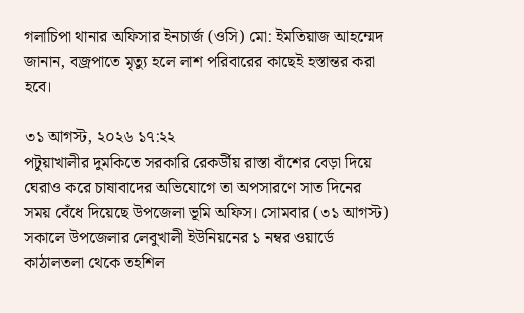গলাচিপা থানার অফিসার ইনচার্জ (ওসি) মো: ইমতিয়াজ আহম্মেদ জানান, বজ্রপাতে মৃত্যু হলে লাশ পরিবারের কাছেই হস্তান্তর করা হবে।

৩১ আগস্ট, ২০২৬ ১৭:২২
পটুয়াখালীর দুমকিতে সরকারি রেকর্ডীয় রাস্তা বাঁশের বেড়া দিয়ে ঘেরাও করে চাষাবাদের অভিযোগে তা অপসারণে সাত দিনের সময় বেঁধে দিয়েছে উপজেলা ভূমি অফিস। সোমবার (৩১ আগস্ট) সকালে উপজেলার লেবুখালী ইউনিয়নের ১ নম্বর ওয়ার্ডে কাঠালতলা থেকে তহশিল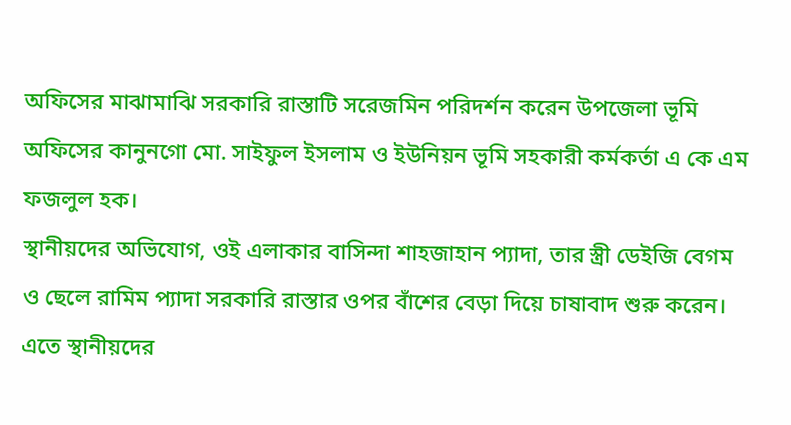অফিসের মাঝামাঝি সরকারি রাস্তাটি সরেজমিন পরিদর্শন করেন উপজেলা ভূমি অফিসের কানুনগো মো. সাইফুল ইসলাম ও ইউনিয়ন ভূমি সহকারী কর্মকর্তা এ কে এম ফজলুল হক।
স্থানীয়দের অভিযোগ, ওই এলাকার বাসিন্দা শাহজাহান প্যাদা, তার স্ত্রী ডেইজি বেগম ও ছেলে রামিম প্যাদা সরকারি রাস্তার ওপর বাঁশের বেড়া দিয়ে চাষাবাদ শুরু করেন। এতে স্থানীয়দের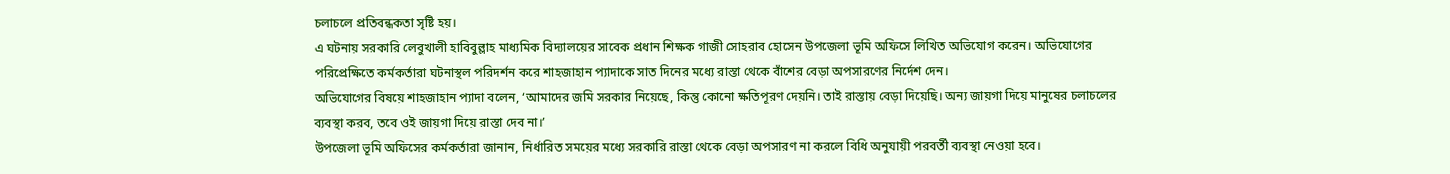চলাচলে প্রতিবন্ধকতা সৃষ্টি হয়।
এ ঘটনায় সরকারি লেবুখালী হাবিবুল্লাহ মাধ্যমিক বিদ্যালয়ের সাবেক প্রধান শিক্ষক গাজী সোহরাব হোসেন উপজেলা ভূমি অফিসে লিখিত অভিযোগ করেন। অভিযোগের পরিপ্রেক্ষিতে কর্মকর্তারা ঘটনাস্থল পরিদর্শন করে শাহজাহান প্যাদাকে সাত দিনের মধ্যে রাস্তা থেকে বাঁশের বেড়া অপসারণের নির্দেশ দেন।
অভিযোগের বিষয়ে শাহজাহান প্যাদা বলেন, ‘আমাদের জমি সরকার নিয়েছে, কিন্তু কোনো ক্ষতিপূরণ দেয়নি। তাই রাস্তায় বেড়া দিয়েছি। অন্য জায়গা দিয়ে মানুষের চলাচলের ব্যবস্থা করব, তবে ওই জায়গা দিয়ে রাস্তা দেব না।’
উপজেলা ভূমি অফিসের কর্মকর্তারা জানান, নির্ধারিত সময়ের মধ্যে সরকারি রাস্তা থেকে বেড়া অপসারণ না করলে বিধি অনুযায়ী পরবর্তী ব্যবস্থা নেওয়া হবে।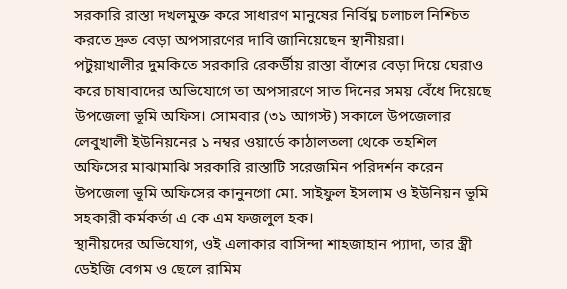সরকারি রাস্তা দখলমুক্ত করে সাধারণ মানুষের নির্বিঘ্ন চলাচল নিশ্চিত করতে দ্রুত বেড়া অপসারণের দাবি জানিয়েছেন স্থানীয়রা।
পটুয়াখালীর দুমকিতে সরকারি রেকর্ডীয় রাস্তা বাঁশের বেড়া দিয়ে ঘেরাও করে চাষাবাদের অভিযোগে তা অপসারণে সাত দিনের সময় বেঁধে দিয়েছে উপজেলা ভূমি অফিস। সোমবার (৩১ আগস্ট) সকালে উপজেলার লেবুখালী ইউনিয়নের ১ নম্বর ওয়ার্ডে কাঠালতলা থেকে তহশিল অফিসের মাঝামাঝি সরকারি রাস্তাটি সরেজমিন পরিদর্শন করেন উপজেলা ভূমি অফিসের কানুনগো মো. সাইফুল ইসলাম ও ইউনিয়ন ভূমি সহকারী কর্মকর্তা এ কে এম ফজলুল হক।
স্থানীয়দের অভিযোগ, ওই এলাকার বাসিন্দা শাহজাহান প্যাদা, তার স্ত্রী ডেইজি বেগম ও ছেলে রামিম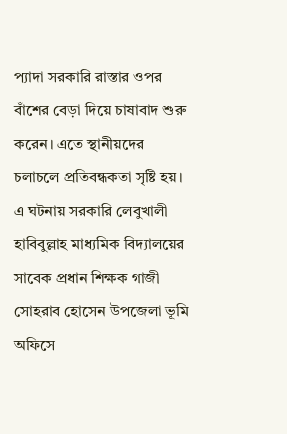প্যাদা সরকারি রাস্তার ওপর বাঁশের বেড়া দিয়ে চাষাবাদ শুরু করেন। এতে স্থানীয়দের চলাচলে প্রতিবন্ধকতা সৃষ্টি হয়।
এ ঘটনায় সরকারি লেবুখালী হাবিবুল্লাহ মাধ্যমিক বিদ্যালয়ের সাবেক প্রধান শিক্ষক গাজী সোহরাব হোসেন উপজেলা ভূমি অফিসে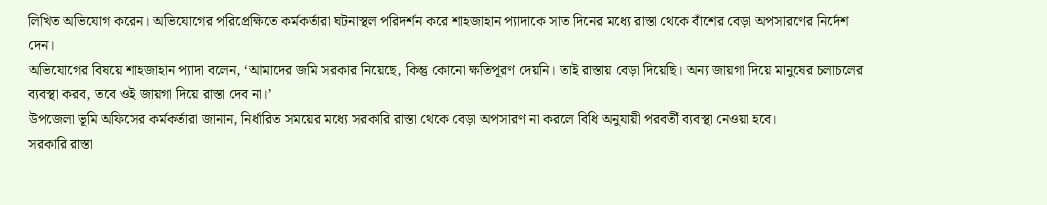লিখিত অভিযোগ করেন। অভিযোগের পরিপ্রেক্ষিতে কর্মকর্তারা ঘটনাস্থল পরিদর্শন করে শাহজাহান প্যাদাকে সাত দিনের মধ্যে রাস্তা থেকে বাঁশের বেড়া অপসারণের নির্দেশ দেন।
অভিযোগের বিষয়ে শাহজাহান প্যাদা বলেন, ‘আমাদের জমি সরকার নিয়েছে, কিন্তু কোনো ক্ষতিপূরণ দেয়নি। তাই রাস্তায় বেড়া দিয়েছি। অন্য জায়গা দিয়ে মানুষের চলাচলের ব্যবস্থা করব, তবে ওই জায়গা দিয়ে রাস্তা দেব না।’
উপজেলা ভূমি অফিসের কর্মকর্তারা জানান, নির্ধারিত সময়ের মধ্যে সরকারি রাস্তা থেকে বেড়া অপসারণ না করলে বিধি অনুযায়ী পরবর্তী ব্যবস্থা নেওয়া হবে।
সরকারি রাস্তা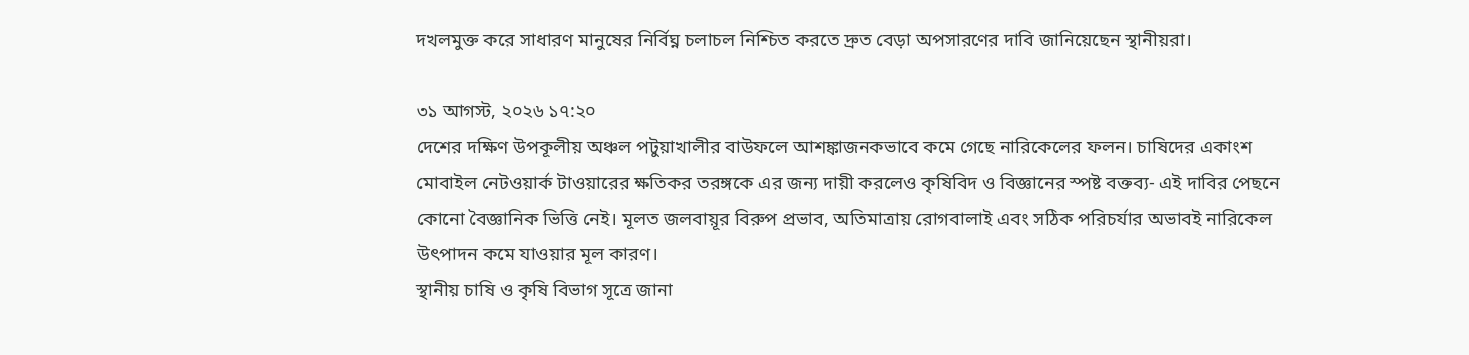দখলমুক্ত করে সাধারণ মানুষের নির্বিঘ্ন চলাচল নিশ্চিত করতে দ্রুত বেড়া অপসারণের দাবি জানিয়েছেন স্থানীয়রা।

৩১ আগস্ট, ২০২৬ ১৭:২০
দেশের দক্ষিণ উপকূলীয় অঞ্চল পটুয়াখালীর বাউফলে আশঙ্কাজনকভাবে কমে গেছে নারিকেলের ফলন। চাষিদের একাংশ মোবাইল নেটওয়ার্ক টাওয়ারের ক্ষতিকর তরঙ্গকে এর জন্য দায়ী করলেও কৃষিবিদ ও বিজ্ঞানের স্পষ্ট বক্তব্য- এই দাবির পেছনে কোনো বৈজ্ঞানিক ভিত্তি নেই। মূলত জলবায়ূর বিরুপ প্রভাব, অতিমাত্রায় রোগবালাই এবং সঠিক পরিচর্যার অভাবই নারিকেল উৎপাদন কমে যাওয়ার মূল কারণ।
স্থানীয় চাষি ও কৃষি বিভাগ সূত্রে জানা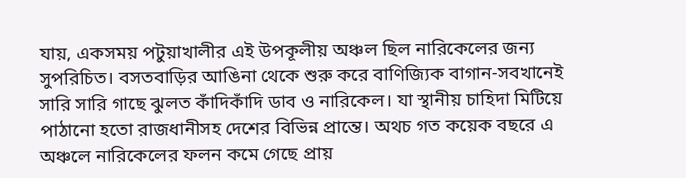যায়, একসময় পটুয়াখালীর এই উপকূলীয় অঞ্চল ছিল নারিকেলের জন্য সুপরিচিত। বসতবাড়ির আঙিনা থেকে শুরু করে বাণিজ্যিক বাগান-সবখানেই সারি সারি গাছে ঝুলত কাঁদিকাঁদি ডাব ও নারিকেল। যা স্থানীয় চাহিদা মিটিয়ে পাঠানো হতো রাজধানীসহ দেশের বিভিন্ন প্রান্তে। অথচ গত কয়েক বছরে এ অঞ্চলে নারিকেলের ফলন কমে গেছে প্রায়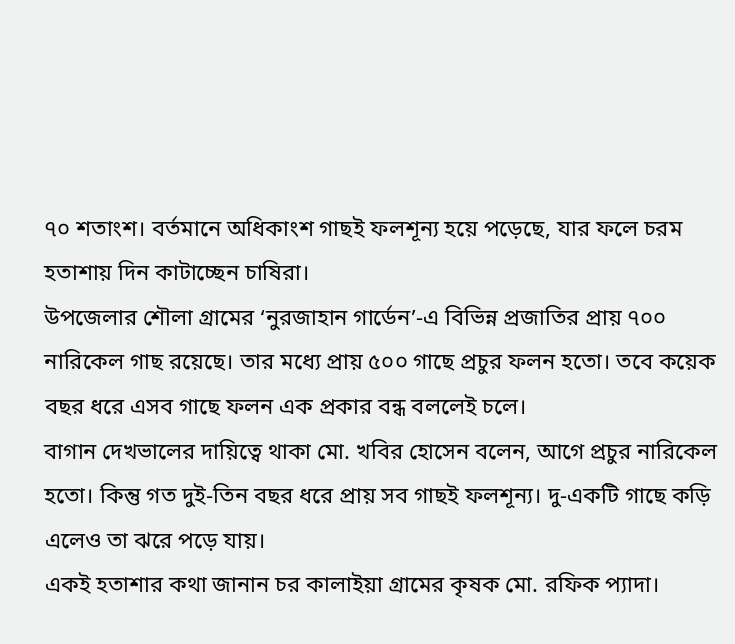৭০ শতাংশ। বর্তমানে অধিকাংশ গাছই ফলশূন্য হয়ে পড়েছে, যার ফলে চরম হতাশায় দিন কাটাচ্ছেন চাষিরা।
উপজেলার শৌলা গ্রামের ‘নুরজাহান গার্ডেন’-এ বিভিন্ন প্রজাতির প্রায় ৭০০ নারিকেল গাছ রয়েছে। তার মধ্যে প্রায় ৫০০ গাছে প্রচুর ফলন হতো। তবে কয়েক বছর ধরে এসব গাছে ফলন এক প্রকার বন্ধ বললেই চলে।
বাগান দেখভালের দায়িত্বে থাকা মো. খবির হোসেন বলেন, আগে প্রচুর নারিকেল হতো। কিন্তু গত দুই-তিন বছর ধরে প্রায় সব গাছই ফলশূন্য। দু-একটি গাছে কড়ি এলেও তা ঝরে পড়ে যায়।
একই হতাশার কথা জানান চর কালাইয়া গ্রামের কৃষক মো. রফিক প্যাদা।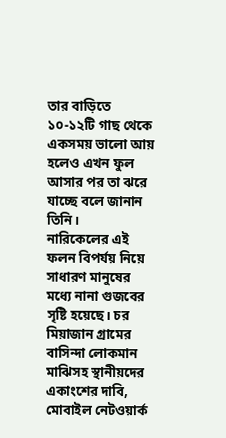তার বাড়িতে ১০-১২টি গাছ থেকে একসময় ভালো আয় হলেও এখন ফুল আসার পর তা ঝরে যাচ্ছে বলে জানান তিনি।
নারিকেলের এই ফলন বিপর্যয় নিয়ে সাধারণ মানুষের মধ্যে নানা গুজবের সৃষ্টি হয়েছে। চর মিয়াজান গ্রামের বাসিন্দা লোকমান মাঝিসহ স্থানীয়দের একাংশের দাবি, মোবাইল নেটওয়ার্ক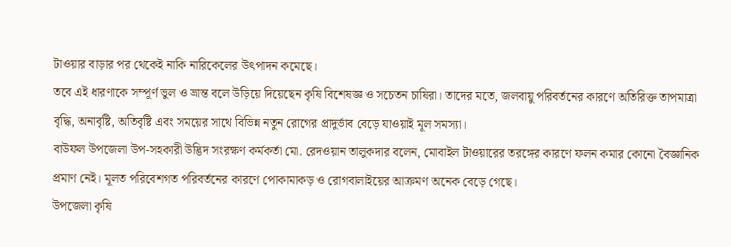টাওয়ার বাড়ার পর থেকেই নাকি নারিকেলের উৎপাদন কমেছে।
তবে এই ধারণাকে সম্পূর্ণ ভুল ও ভ্রান্ত বলে উড়িয়ে দিয়েছেন কৃষি বিশেষজ্ঞ ও সচেতন চাষিরা। তাদের মতে, জলবায়ু পরিবর্তনের কারণে অতিরিক্ত তাপমাত্রা বৃদ্ধি, অনাবৃষ্টি, অতিবৃষ্টি এবং সময়ের সাথে বিভিন্ন নতুন রোগের প্রাদুর্ভাব বেড়ে যাওয়াই মূল সমস্যা।
বাউফল উপজেলা উপ-সহকারী উদ্ভিদ সংরক্ষণ কর্মকর্তা মো. রেদওয়ান তালুকদার বলেন, মোবাইল টাওয়ারের তরঙ্গের কারণে ফলন কমার কোনো বৈজ্ঞানিক প্রমাণ নেই। মূলত পরিবেশগত পরিবর্তনের কারণে পোকামাকড় ও রোগবালাইয়ের আক্রমণ অনেক বেড়ে গেছে।
উপজেলা কৃষি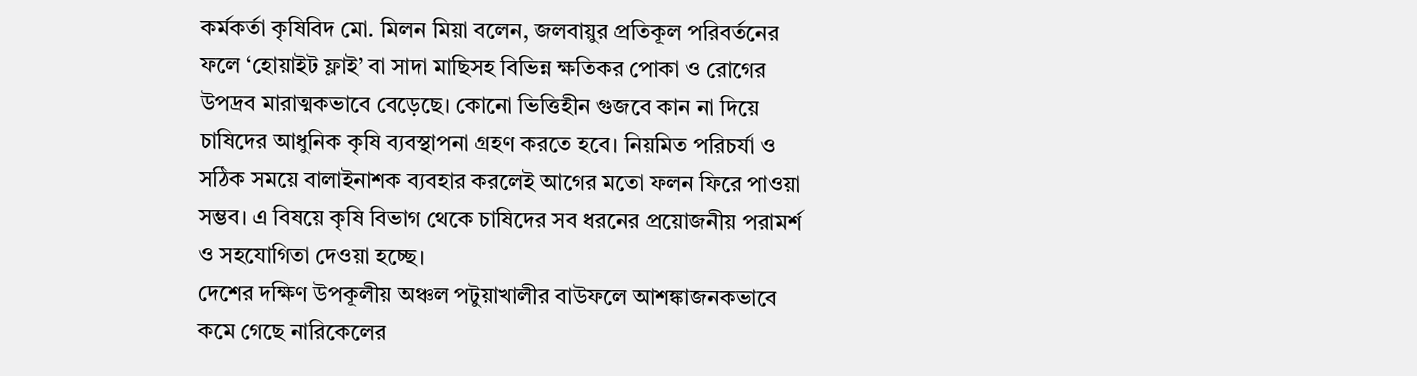কর্মকর্তা কৃষিবিদ মো. মিলন মিয়া বলেন, জলবায়ুর প্রতিকূল পরিবর্তনের ফলে ‘হোয়াইট ফ্লাই’ বা সাদা মাছিসহ বিভিন্ন ক্ষতিকর পোকা ও রোগের উপদ্রব মারাত্মকভাবে বেড়েছে। কোনো ভিত্তিহীন গুজবে কান না দিয়ে চাষিদের আধুনিক কৃষি ব্যবস্থাপনা গ্রহণ করতে হবে। নিয়মিত পরিচর্যা ও সঠিক সময়ে বালাইনাশক ব্যবহার করলেই আগের মতো ফলন ফিরে পাওয়া সম্ভব। এ বিষয়ে কৃষি বিভাগ থেকে চাষিদের সব ধরনের প্রয়োজনীয় পরামর্শ ও সহযোগিতা দেওয়া হচ্ছে।
দেশের দক্ষিণ উপকূলীয় অঞ্চল পটুয়াখালীর বাউফলে আশঙ্কাজনকভাবে কমে গেছে নারিকেলের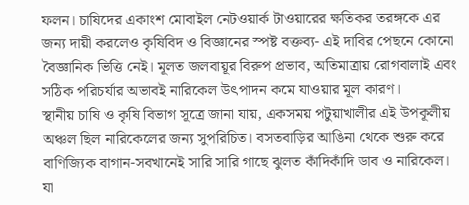ফলন। চাষিদের একাংশ মোবাইল নেটওয়ার্ক টাওয়ারের ক্ষতিকর তরঙ্গকে এর জন্য দায়ী করলেও কৃষিবিদ ও বিজ্ঞানের স্পষ্ট বক্তব্য- এই দাবির পেছনে কোনো বৈজ্ঞানিক ভিত্তি নেই। মূলত জলবায়ূর বিরুপ প্রভাব, অতিমাত্রায় রোগবালাই এবং সঠিক পরিচর্যার অভাবই নারিকেল উৎপাদন কমে যাওয়ার মূল কারণ।
স্থানীয় চাষি ও কৃষি বিভাগ সূত্রে জানা যায়, একসময় পটুয়াখালীর এই উপকূলীয় অঞ্চল ছিল নারিকেলের জন্য সুপরিচিত। বসতবাড়ির আঙিনা থেকে শুরু করে বাণিজ্যিক বাগান-সবখানেই সারি সারি গাছে ঝুলত কাঁদিকাঁদি ডাব ও নারিকেল। যা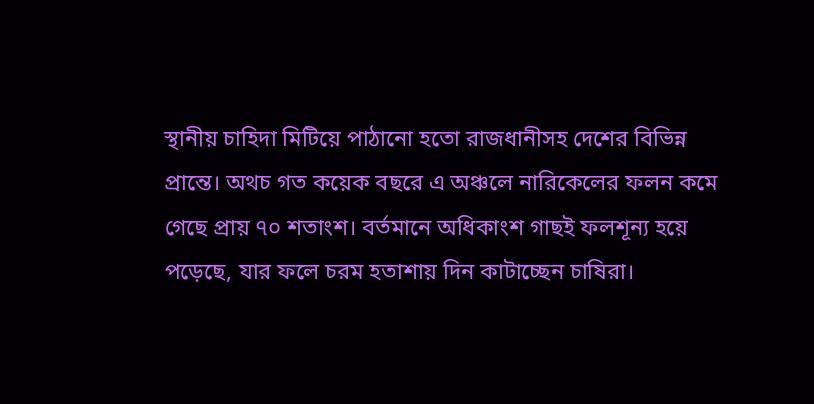স্থানীয় চাহিদা মিটিয়ে পাঠানো হতো রাজধানীসহ দেশের বিভিন্ন প্রান্তে। অথচ গত কয়েক বছরে এ অঞ্চলে নারিকেলের ফলন কমে গেছে প্রায় ৭০ শতাংশ। বর্তমানে অধিকাংশ গাছই ফলশূন্য হয়ে পড়েছে, যার ফলে চরম হতাশায় দিন কাটাচ্ছেন চাষিরা।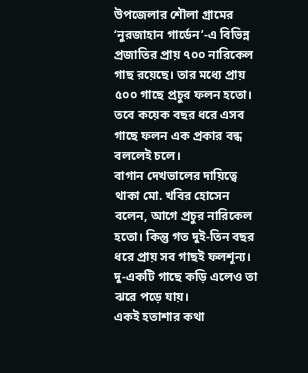উপজেলার শৌলা গ্রামের ‘নুরজাহান গার্ডেন’-এ বিভিন্ন প্রজাতির প্রায় ৭০০ নারিকেল গাছ রয়েছে। তার মধ্যে প্রায় ৫০০ গাছে প্রচুর ফলন হতো। তবে কয়েক বছর ধরে এসব গাছে ফলন এক প্রকার বন্ধ বললেই চলে।
বাগান দেখভালের দায়িত্বে থাকা মো. খবির হোসেন বলেন, আগে প্রচুর নারিকেল হতো। কিন্তু গত দুই-তিন বছর ধরে প্রায় সব গাছই ফলশূন্য। দু-একটি গাছে কড়ি এলেও তা ঝরে পড়ে যায়।
একই হতাশার কথা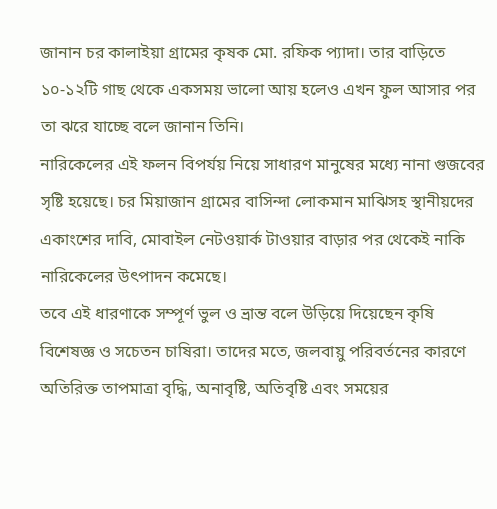জানান চর কালাইয়া গ্রামের কৃষক মো. রফিক প্যাদা। তার বাড়িতে ১০-১২টি গাছ থেকে একসময় ভালো আয় হলেও এখন ফুল আসার পর তা ঝরে যাচ্ছে বলে জানান তিনি।
নারিকেলের এই ফলন বিপর্যয় নিয়ে সাধারণ মানুষের মধ্যে নানা গুজবের সৃষ্টি হয়েছে। চর মিয়াজান গ্রামের বাসিন্দা লোকমান মাঝিসহ স্থানীয়দের একাংশের দাবি, মোবাইল নেটওয়ার্ক টাওয়ার বাড়ার পর থেকেই নাকি নারিকেলের উৎপাদন কমেছে।
তবে এই ধারণাকে সম্পূর্ণ ভুল ও ভ্রান্ত বলে উড়িয়ে দিয়েছেন কৃষি বিশেষজ্ঞ ও সচেতন চাষিরা। তাদের মতে, জলবায়ু পরিবর্তনের কারণে অতিরিক্ত তাপমাত্রা বৃদ্ধি, অনাবৃষ্টি, অতিবৃষ্টি এবং সময়ের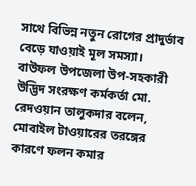সাথে বিভিন্ন নতুন রোগের প্রাদুর্ভাব বেড়ে যাওয়াই মূল সমস্যা।
বাউফল উপজেলা উপ-সহকারী উদ্ভিদ সংরক্ষণ কর্মকর্তা মো. রেদওয়ান তালুকদার বলেন, মোবাইল টাওয়ারের তরঙ্গের কারণে ফলন কমার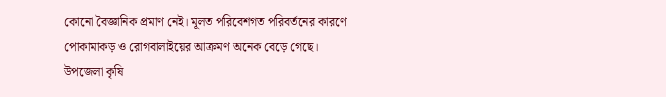কোনো বৈজ্ঞানিক প্রমাণ নেই। মূলত পরিবেশগত পরিবর্তনের কারণে পোকামাকড় ও রোগবালাইয়ের আক্রমণ অনেক বেড়ে গেছে।
উপজেলা কৃষি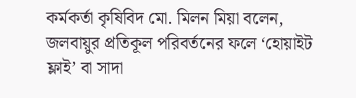কর্মকর্তা কৃষিবিদ মো. মিলন মিয়া বলেন, জলবায়ুর প্রতিকূল পরিবর্তনের ফলে ‘হোয়াইট ফ্লাই’ বা সাদা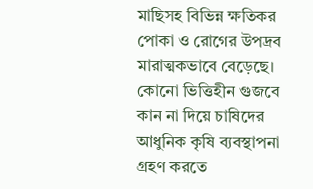মাছিসহ বিভিন্ন ক্ষতিকর পোকা ও রোগের উপদ্রব মারাত্মকভাবে বেড়েছে। কোনো ভিত্তিহীন গুজবে কান না দিয়ে চাষিদের আধুনিক কৃষি ব্যবস্থাপনা গ্রহণ করতে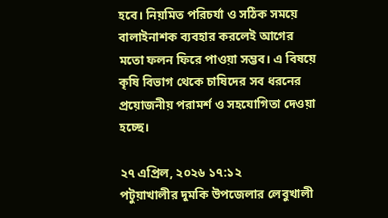হবে। নিয়মিত পরিচর্যা ও সঠিক সময়ে বালাইনাশক ব্যবহার করলেই আগের মতো ফলন ফিরে পাওয়া সম্ভব। এ বিষয়ে কৃষি বিভাগ থেকে চাষিদের সব ধরনের প্রয়োজনীয় পরামর্শ ও সহযোগিতা দেওয়া হচ্ছে।

২৭ এপ্রিল, ২০২৬ ১৭:১২
পটুয়াখালীর দুমকি উপজেলার লেবুখালী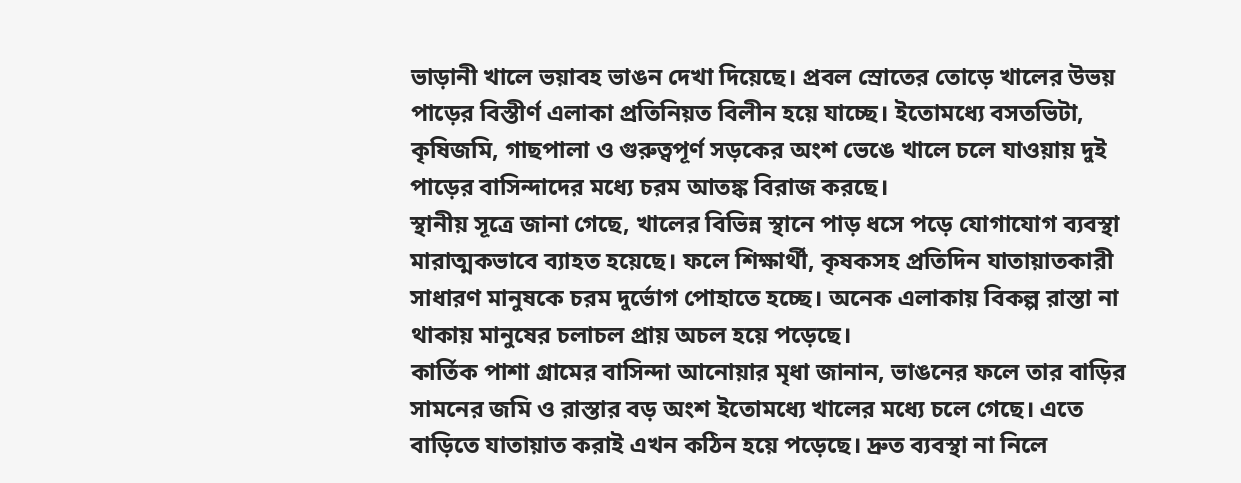ভাড়ানী খালে ভয়াবহ ভাঙন দেখা দিয়েছে। প্রবল স্রোতের তোড়ে খালের উভয় পাড়ের বিস্তীর্ণ এলাকা প্রতিনিয়ত বিলীন হয়ে যাচ্ছে। ইতোমধ্যে বসতভিটা, কৃষিজমি, গাছপালা ও গুরুত্বপূর্ণ সড়কের অংশ ভেঙে খালে চলে যাওয়ায় দুই পাড়ের বাসিন্দাদের মধ্যে চরম আতঙ্ক বিরাজ করছে।
স্থানীয় সূত্রে জানা গেছে, খালের বিভিন্ন স্থানে পাড় ধসে পড়ে যোগাযোগ ব্যবস্থা মারাত্মকভাবে ব্যাহত হয়েছে। ফলে শিক্ষার্থী, কৃষকসহ প্রতিদিন যাতায়াতকারী সাধারণ মানুষকে চরম দুর্ভোগ পোহাতে হচ্ছে। অনেক এলাকায় বিকল্প রাস্তা না থাকায় মানুষের চলাচল প্রায় অচল হয়ে পড়েছে।
কার্তিক পাশা গ্রামের বাসিন্দা আনোয়ার মৃধা জানান, ভাঙনের ফলে তার বাড়ির সামনের জমি ও রাস্তার বড় অংশ ইতোমধ্যে খালের মধ্যে চলে গেছে। এতে বাড়িতে যাতায়াত করাই এখন কঠিন হয়ে পড়েছে। দ্রুত ব্যবস্থা না নিলে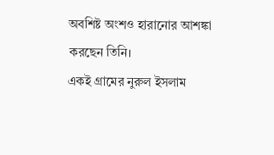অবশিষ্ট অংশও হারানোর আশঙ্কা করছেন তিনি।
একই গ্রামের নুরুল ইসলাম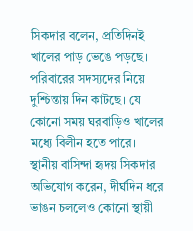সিকদার বলেন, প্রতিদিনই খালের পাড় ভেঙে পড়ছে। পরিবারের সদস্যদের নিয়ে দুশ্চিন্তায় দিন কাটছে। যে কোনো সময় ঘরবাড়িও খালের মধ্যে বিলীন হতে পারে।
স্থানীয় বাসিন্দা হৃদয় সিকদার অভিযোগ করেন, দীর্ঘদিন ধরে ভাঙন চললেও কোনো স্থায়ী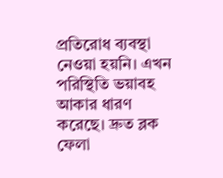প্রতিরোধ ব্যবস্থা নেওয়া হয়নি। এখন পরিস্থিতি ভয়াবহ আকার ধারণ করেছে। দ্রুত ব্লক ফেলা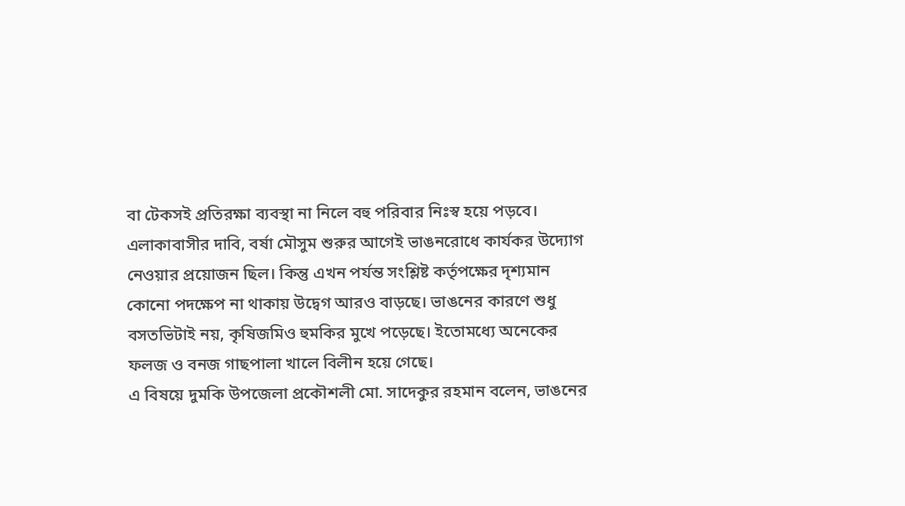বা টেকসই প্রতিরক্ষা ব্যবস্থা না নিলে বহু পরিবার নিঃস্ব হয়ে পড়বে।
এলাকাবাসীর দাবি, বর্ষা মৌসুম শুরুর আগেই ভাঙনরোধে কার্যকর উদ্যোগ নেওয়ার প্রয়োজন ছিল। কিন্তু এখন পর্যন্ত সংশ্লিষ্ট কর্তৃপক্ষের দৃশ্যমান কোনো পদক্ষেপ না থাকায় উদ্বেগ আরও বাড়ছে। ভাঙনের কারণে শুধু বসতভিটাই নয়, কৃষিজমিও হুমকির মুখে পড়েছে। ইতোমধ্যে অনেকের ফলজ ও বনজ গাছপালা খালে বিলীন হয়ে গেছে।
এ বিষয়ে দুমকি উপজেলা প্রকৌশলী মো. সাদেকুর রহমান বলেন, ভাঙনের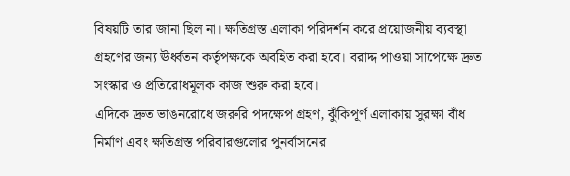বিষয়টি তার জানা ছিল না। ক্ষতিগ্রস্ত এলাকা পরিদর্শন করে প্রয়োজনীয় ব্যবস্থা গ্রহণের জন্য ঊর্ধ্বতন কর্তৃপক্ষকে অবহিত করা হবে। বরাদ্দ পাওয়া সাপেক্ষে দ্রুত সংস্কার ও প্রতিরোধমূলক কাজ শুরু করা হবে।
এদিকে দ্রুত ভাঙনরোধে জরুরি পদক্ষেপ গ্রহণ, ঝুঁকিপূর্ণ এলাকায় সুরক্ষা বাঁধ নির্মাণ এবং ক্ষতিগ্রস্ত পরিবারগুলোর পুনর্বাসনের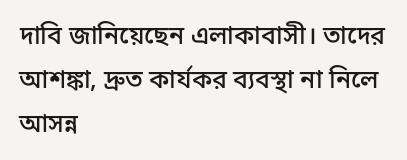দাবি জানিয়েছেন এলাকাবাসী। তাদের আশঙ্কা, দ্রুত কার্যকর ব্যবস্থা না নিলে আসন্ন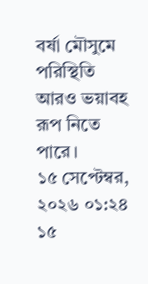বর্ষা মৌসুমে পরিস্থিতি আরও ভয়াবহ রূপ নিতে পারে।
১৫ সেপ্টেম্বর, ২০২৬ ০১:২৪
১৫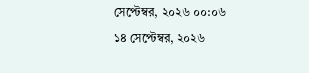সেপ্টেম্বর, ২০২৬ ০০:০৬
১৪ সেপ্টেম্বর, ২০২৬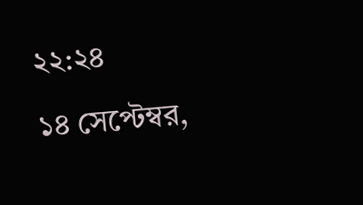২২:২৪
১৪ সেপ্টেম্বর,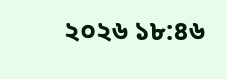২০২৬ ১৮:৪৬